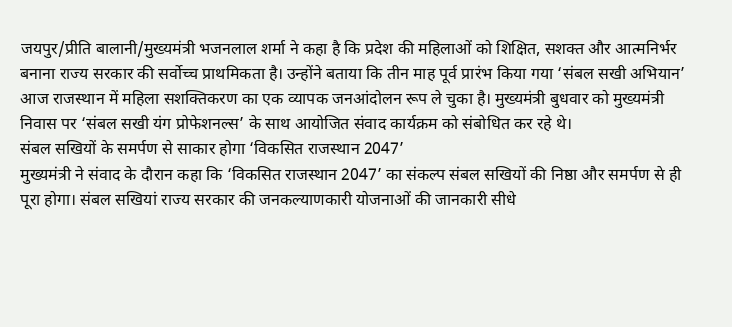जयपुर/प्रीति बालानी/मुख्यमंत्री भजनलाल शर्मा ने कहा है कि प्रदेश की महिलाओं को शिक्षित, सशक्त और आत्मनिर्भर बनाना राज्य सरकार की सर्वोच्च प्राथमिकता है। उन्होंने बताया कि तीन माह पूर्व प्रारंभ किया गया ‘संबल सखी अभियान’ आज राजस्थान में महिला सशक्तिकरण का एक व्यापक जनआंदोलन रूप ले चुका है। मुख्यमंत्री बुधवार को मुख्यमंत्री निवास पर ‘संबल सखी यंग प्रोफेशनल्स’ के साथ आयोजित संवाद कार्यक्रम को संबोधित कर रहे थे।
संबल सखियों के समर्पण से साकार होगा ‘विकसित राजस्थान 2047’
मुख्यमंत्री ने संवाद के दौरान कहा कि ‘विकसित राजस्थान 2047’ का संकल्प संबल सखियों की निष्ठा और समर्पण से ही पूरा होगा। संबल सखियां राज्य सरकार की जनकल्याणकारी योजनाओं की जानकारी सीधे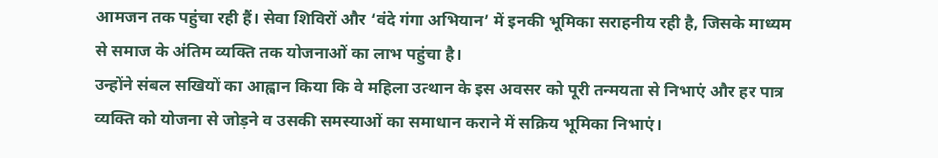आमजन तक पहुंचा रही हैं। सेवा शिविरों और ‘वंदे गंगा अभियान’ में इनकी भूमिका सराहनीय रही है, जिसके माध्यम से समाज के अंतिम व्यक्ति तक योजनाओं का लाभ पहुंचा है।
उन्होंने संबल सखियों का आह्वान किया कि वे महिला उत्थान के इस अवसर को पूरी तन्मयता से निभाएं और हर पात्र व्यक्ति को योजना से जोड़ने व उसकी समस्याओं का समाधान कराने में सक्रिय भूमिका निभाएं।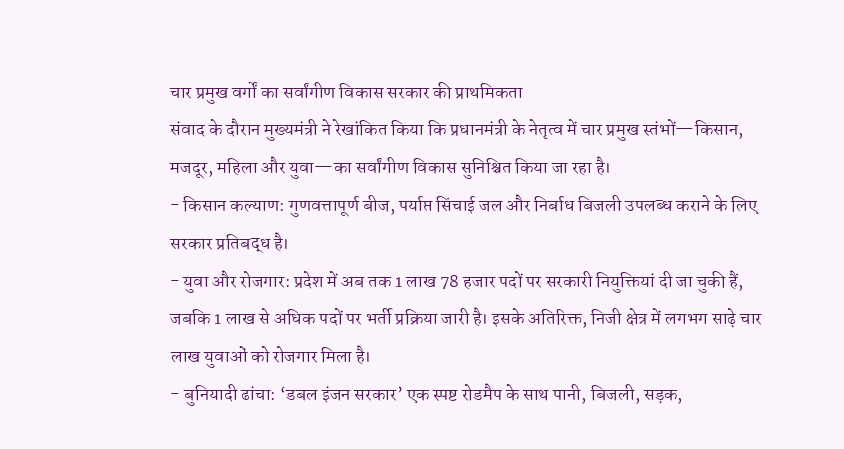चार प्रमुख वर्गों का सर्वांगीण विकास सरकार की प्राथमिकता
संवाद के दौरान मुख्यमंत्री ने रेखांकित किया कि प्रधानमंत्री के नेतृत्व में चार प्रमुख स्तंभों—किसान, मजदूर, महिला और युवा—का सर्वांगीण विकास सुनिश्चित किया जा रहा है।
- किसान कल्याण: गुणवत्तापूर्ण बीज, पर्याप्त सिंचाई जल और निर्बाध बिजली उपलब्ध कराने के लिए सरकार प्रतिबद्ध है।
- युवा और रोजगार: प्रदेश में अब तक 1 लाख 78 हजार पदों पर सरकारी नियुक्तियां दी जा चुकी हैं, जबकि 1 लाख से अधिक पदों पर भर्ती प्रक्रिया जारी है। इसके अतिरिक्त, निजी क्षेत्र में लगभग साढ़े चार लाख युवाओं को रोजगार मिला है।
- बुनियादी ढांचा: ‘डबल इंजन सरकार’ एक स्पष्ट रोडमैप के साथ पानी, बिजली, सड़क,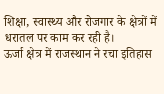शिक्षा, स्वास्थ्य और रोजगार के क्षेत्रों में धरातल पर काम कर रही है।
ऊर्जा क्षेत्र में राजस्थान ने रचा इतिहास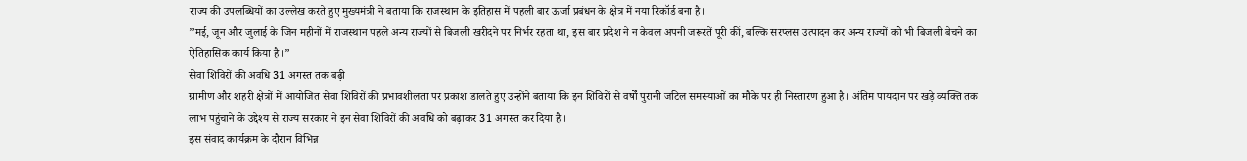राज्य की उपलब्धियों का उल्लेख करते हुए मुख्यमंत्री ने बताया कि राजस्थान के इतिहास में पहली बार ऊर्जा प्रबंधन के क्षेत्र में नया रिकॉर्ड बना है।
”मई, जून और जुलाई के जिन महीनों में राजस्थान पहले अन्य राज्यों से बिजली खरीदने पर निर्भर रहता था, इस बार प्रदेश ने न केवल अपनी जरूरतें पूरी कीं, बल्कि सरप्लस उत्पादन कर अन्य राज्यों को भी बिजली बेचने का ऐतिहासिक कार्य किया है।”
सेवा शिविरों की अवधि 31 अगस्त तक बढ़ी
ग्रामीण और शहरी क्षेत्रों में आयोजित सेवा शिविरों की प्रभावशीलता पर प्रकाश डालते हुए उन्होंने बताया कि इन शिविरों से वर्षों पुरानी जटिल समस्याओं का मौके पर ही निस्तारण हुआ है। अंतिम पायदान पर खड़े व्यक्ति तक लाभ पहुंचाने के उद्देश्य से राज्य सरकार ने इन सेवा शिविरों की अवधि को बढ़ाकर 31 अगस्त कर दिया है।
इस संवाद कार्यक्रम के दौरान विभिन्न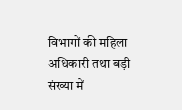विभागों की महिला अधिकारी तथा बड़ी संख्या में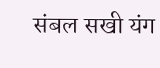संबल सखी यंग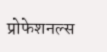प्रोफेशनल्स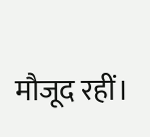मौजूद रहीं।